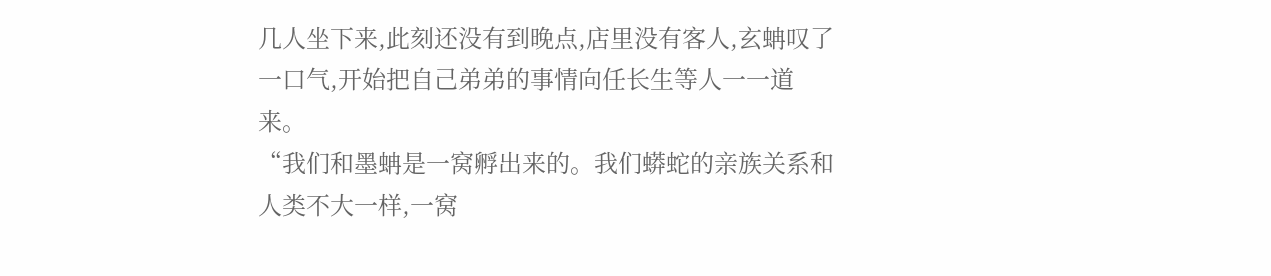几人坐下来,此刻还没有到晚点,店里没有客人,玄蚺叹了一口气,开始把自己弟弟的事情向任长生等人一一道来。
“我们和墨蚺是一窝孵出来的。我们蟒蛇的亲族关系和人类不大一样,一窝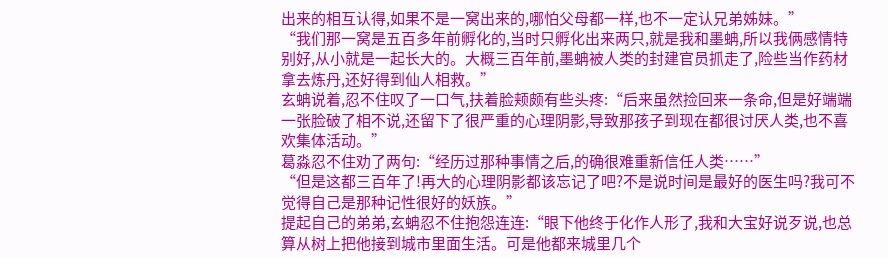出来的相互认得,如果不是一窝出来的,哪怕父母都一样,也不一定认兄弟姊妹。”
“我们那一窝是五百多年前孵化的,当时只孵化出来两只,就是我和墨蚺,所以我俩感情特别好,从小就是一起长大的。大概三百年前,墨蚺被人类的封建官员抓走了,险些当作药材拿去炼丹,还好得到仙人相救。”
玄蚺说着,忍不住叹了一口气,扶着脸颊颇有些头疼:“后来虽然捡回来一条命,但是好端端一张脸破了相不说,还留下了很严重的心理阴影,导致那孩子到现在都很讨厌人类,也不喜欢集体活动。”
葛淼忍不住劝了两句:“经历过那种事情之后,的确很难重新信任人类……”
“但是这都三百年了!再大的心理阴影都该忘记了吧?不是说时间是最好的医生吗?我可不觉得自己是那种记性很好的妖族。”
提起自己的弟弟,玄蚺忍不住抱怨连连:“眼下他终于化作人形了,我和大宝好说歹说,也总算从树上把他接到城市里面生活。可是他都来城里几个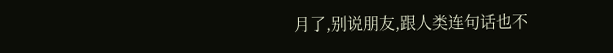月了,别说朋友,跟人类连句话也不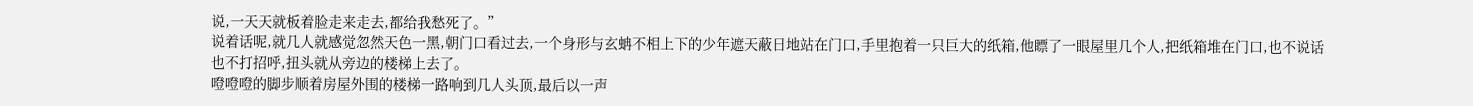说,一天天就板着脸走来走去,都给我愁死了。”
说着话呢,就几人就感觉忽然天色一黑,朝门口看过去,一个身形与玄蚺不相上下的少年遮天蔽日地站在门口,手里抱着一只巨大的纸箱,他瞟了一眼屋里几个人,把纸箱堆在门口,也不说话也不打招呼,扭头就从旁边的楼梯上去了。
噔噔噔的脚步顺着房屋外围的楼梯一路响到几人头顶,最后以一声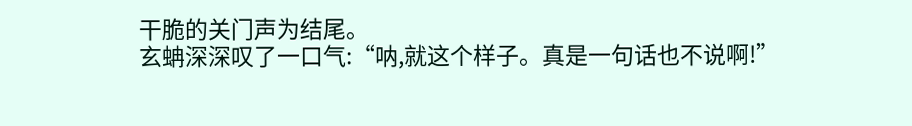干脆的关门声为结尾。
玄蚺深深叹了一口气:“呐,就这个样子。真是一句话也不说啊!”